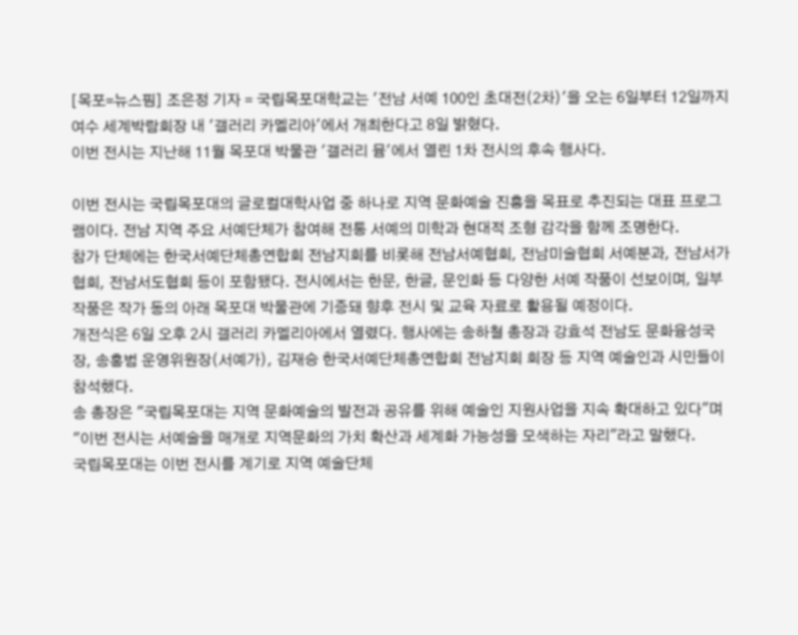[목포=뉴스핌] 조은정 기자 = 국립목포대학교는 '전남 서예 100인 초대전(2차)'을 오는 6일부터 12일까지 여수 세계박람회장 내 '갤러리 카멜리아'에서 개최한다고 8일 밝혔다.
이번 전시는 지난해 11월 목포대 박물관 '갤러리 뮴'에서 열린 1차 전시의 후속 행사다.

이번 전시는 국립목포대의 글로컬대학사업 중 하나로 지역 문화예술 진흥을 목표로 추진되는 대표 프로그램이다. 전남 지역 주요 서예단체가 참여해 전통 서예의 미학과 현대적 조형 감각을 함께 조명한다.
참가 단체에는 한국서예단체총연합회 전남지회를 비롯해 전남서예협회, 전남미술협회 서예분과, 전남서가협회, 전남서도협회 등이 포함됐다. 전시에서는 한문, 한글, 문인화 등 다양한 서예 작품이 선보이며, 일부 작품은 작가 동의 아래 목포대 박물관에 기증돼 향후 전시 및 교육 자료로 활용될 예정이다.
개전식은 6일 오후 2시 갤러리 카멜리아에서 열렸다. 행사에는 송하철 총장과 강효석 전남도 문화융성국장, 송홍범 운영위원장(서예가), 김재승 한국서예단체총연합회 전남지회 회장 등 지역 예술인과 시민들이 참석했다.
송 총장은 "국립목포대는 지역 문화예술의 발전과 공유를 위해 예술인 지원사업을 지속 확대하고 있다"며 "이번 전시는 서예술을 매개로 지역문화의 가치 확산과 세계화 가능성을 모색하는 자리"라고 말했다.
국립목포대는 이번 전시를 계기로 지역 예술단체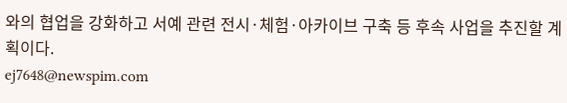와의 협업을 강화하고 서예 관련 전시·체험·아카이브 구축 등 후속 사업을 추진할 계획이다.
ej7648@newspim.com